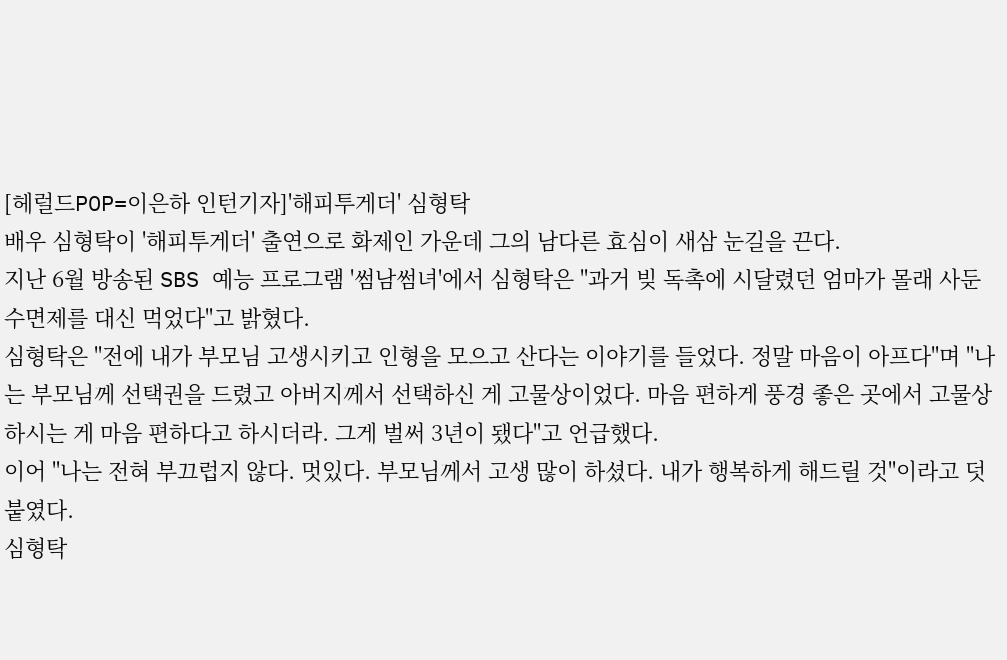[헤럴드POP=이은하 인턴기자]'해피투게더' 심형탁
배우 심형탁이 '해피투게더' 출연으로 화제인 가운데 그의 남다른 효심이 새삼 눈길을 끈다.
지난 6월 방송된 SBS 예능 프로그램 '썸남썸녀'에서 심형탁은 "과거 빚 독촉에 시달렸던 엄마가 몰래 사둔 수면제를 대신 먹었다"고 밝혔다.
심형탁은 "전에 내가 부모님 고생시키고 인형을 모으고 산다는 이야기를 들었다. 정말 마음이 아프다"며 "나는 부모님께 선택권을 드렸고 아버지께서 선택하신 게 고물상이었다. 마음 편하게 풍경 좋은 곳에서 고물상 하시는 게 마음 편하다고 하시더라. 그게 벌써 3년이 됐다"고 언급했다.
이어 "나는 전혀 부끄럽지 않다. 멋있다. 부모님께서 고생 많이 하셨다. 내가 행복하게 해드릴 것"이라고 덧붙였다.
심형탁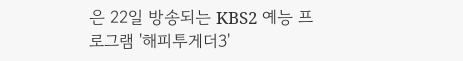은 22일 방송되는 KBS2 예능 프로그램 '해피투게더3'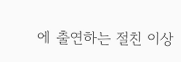에 출연하는 절친 이상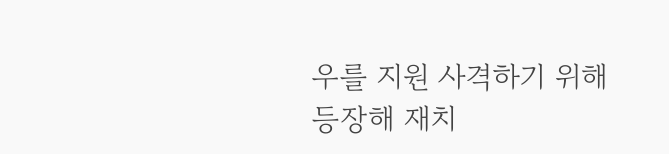우를 지원 사격하기 위해 등장해 재치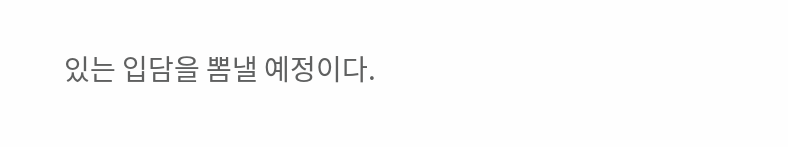있는 입담을 뽐낼 예정이다.